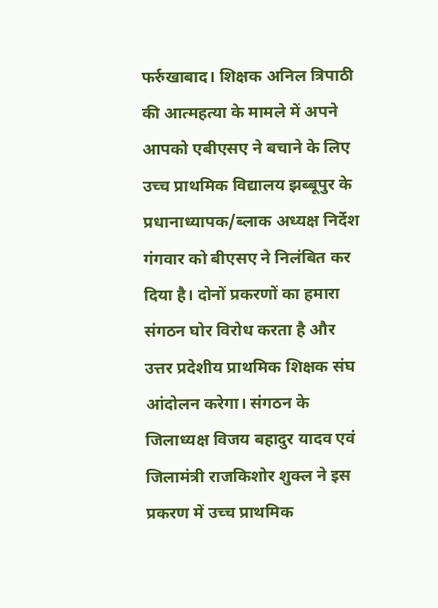फर्रुखाबाद। शिक्षक अनिल त्रिपाठी की आत्महत्या के मामले में अपने आपको एबीएसए ने बचाने के लिए उच्च प्राथमिक विद्यालय झब्बूपुर के प्रधानाध्यापक/ब्लाक अध्यक्ष निर्देश गंगवार को बीएसए ने निलंबित कर दिया है। दोनों प्रकरणों का हमारा संगठन घोर विरोध करता है और उत्तर प्रदेशीय प्राथमिक शिक्षक संघ आंदोलन करेगा। संगठन के जिलाध्यक्ष विजय बहादुर यादव एवं जिलामंत्री राजकिशोर शुक्ल ने इस प्रकरण में उच्च प्राथमिक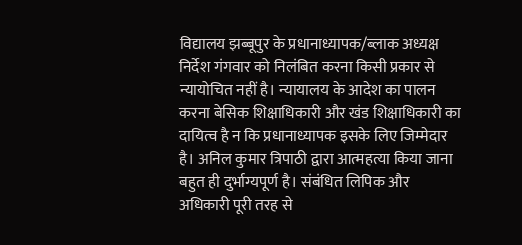विद्यालय झब्बूपुर के प्रधानाध्यापक/ब्लाक अध्यक्ष निर्देश गंगवार को निलंबित करना किसी प्रकार से न्यायोचित नहीं है। न्यायालय के आदेश का पालन करना बेसिक शिक्षाधिकारी और खंड शिक्षाधिकारी का दायित्व है न कि प्रधानाध्यापक इसके लिए जिम्मेदार है। अनिल कुमार त्रिपाठी द्वारा आत्महत्या किया जाना बहुत ही दुर्भाग्यपूर्ण है। संबंधित लिपिक और अधिकारी पूरी तरह से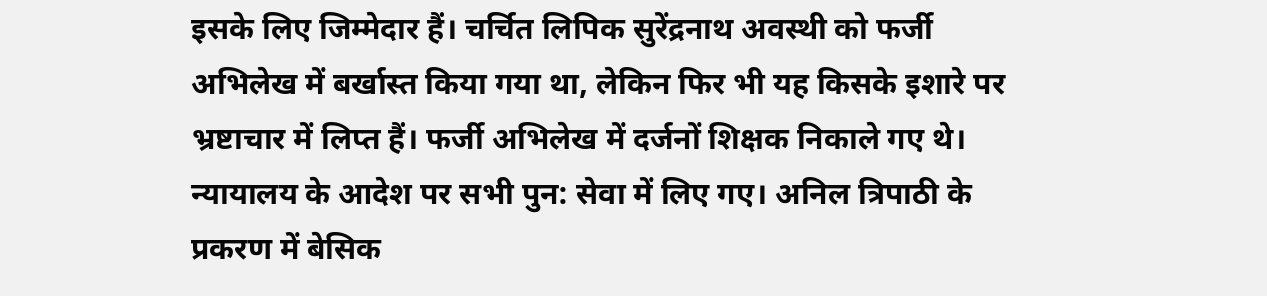इसके लिए जिम्मेदार हैं। चर्चित लिपिक सुरेंद्रनाथ अवस्थी को फर्जी अभिलेख में बर्खास्त किया गया था, लेकिन फिर भी यह किसके इशारे पर भ्रष्टाचार में लिप्त हैं। फर्जी अभिलेख में दर्जनों शिक्षक निकाले गए थे। न्यायालय के आदेश पर सभी पुन: सेवा में लिए गए। अनिल त्रिपाठी के प्रकरण में बेसिक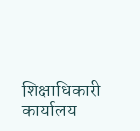शिक्षाधिकारी कार्यालय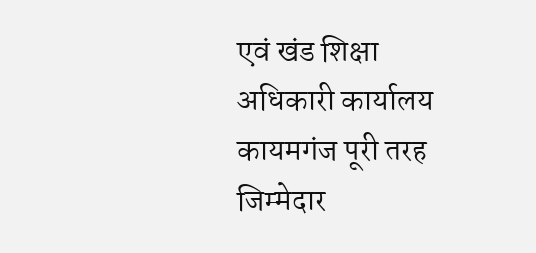एवं खंड शिक्षा अधिकारी कार्यालय कायमगंज पूरी तरह जिम्मेदार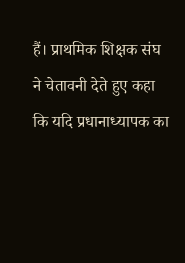हैं। प्राथमिक शिक्षक संघ ने चेतावनी देते हुए कहा कि यदि प्रधानाध्यापक का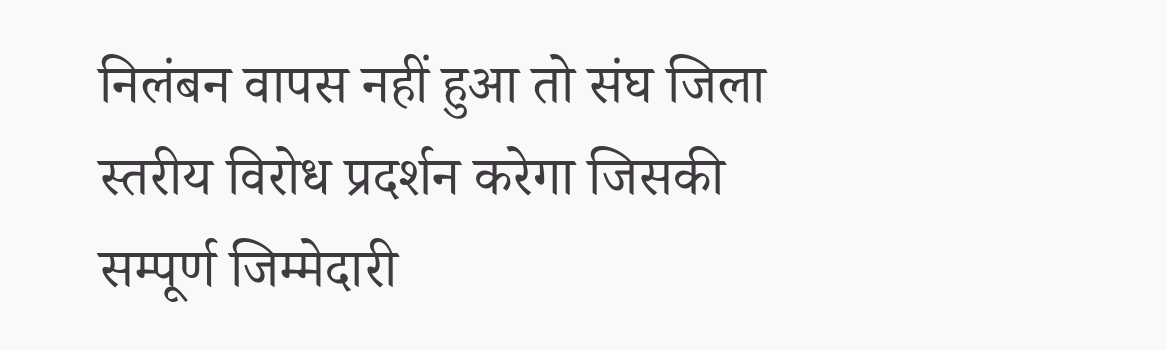निलंबन वापस नहीं हुआ तो संघ जिला स्तरीय विरोध प्रदर्शन करेगा जिसकी सम्पूर्ण जिम्मेदारी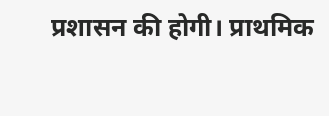प्रशासन की होगी। प्राथमिक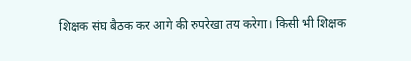शिक्षक संघ बैठक कर आगे की रुपरेखा तय करेगा। किसी भी शिक्षक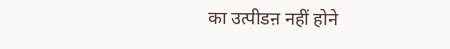का उत्पीडऩ नहीं होने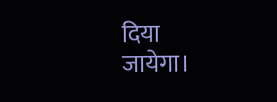दिया जायेगा।